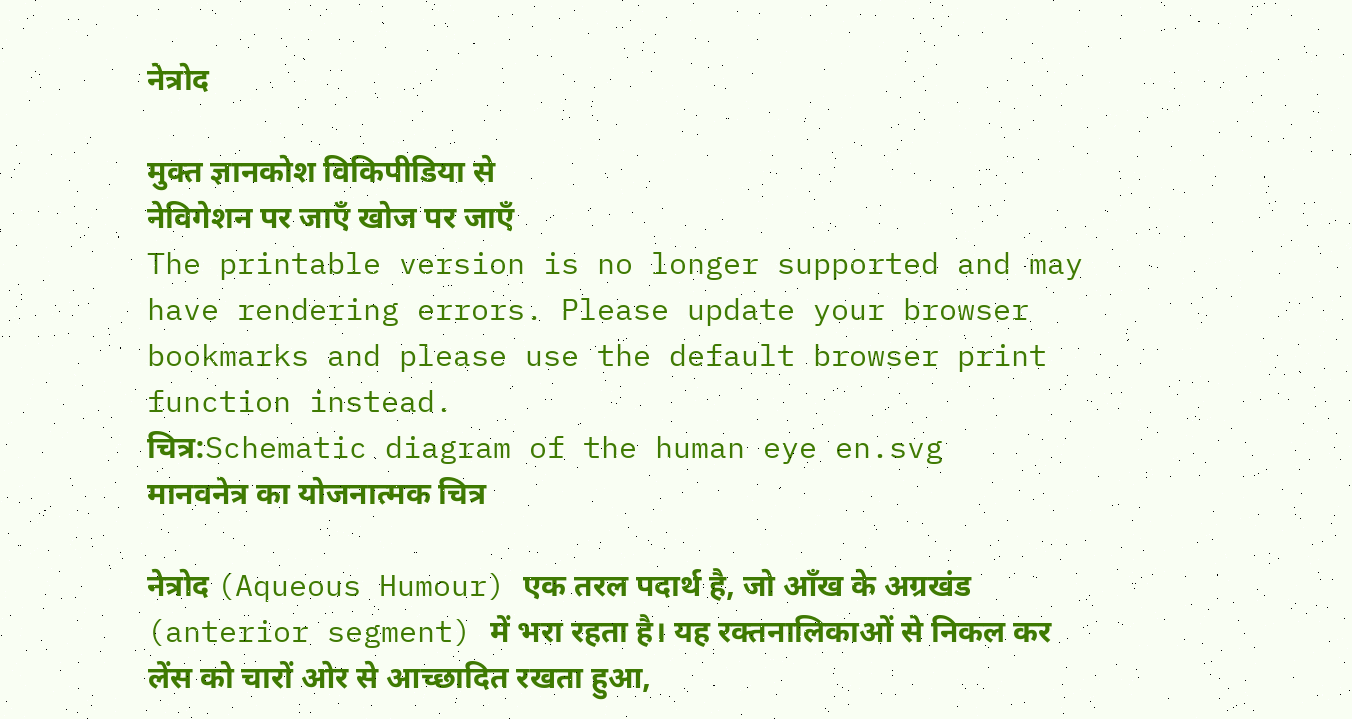नेत्रोद

मुक्त ज्ञानकोश विकिपीडिया से
नेविगेशन पर जाएँ खोज पर जाएँ
The printable version is no longer supported and may have rendering errors. Please update your browser bookmarks and please use the default browser print function instead.
चित्र:Schematic diagram of the human eye en.svg
मानवनेत्र का योजनात्मक चित्र

नेत्रोद (Aqueous Humour) एक तरल पदार्थ है, जो आँख के अग्रखंड (anterior segment) में भरा रहता है। यह रक्तनालिकाओं से निकल कर लेंस को चारों ओर से आच्छादित रखता हुआ,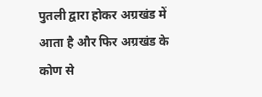पुतली द्वारा होकर अग्रखंड में आता है और फिर अग्रखंड के कोण से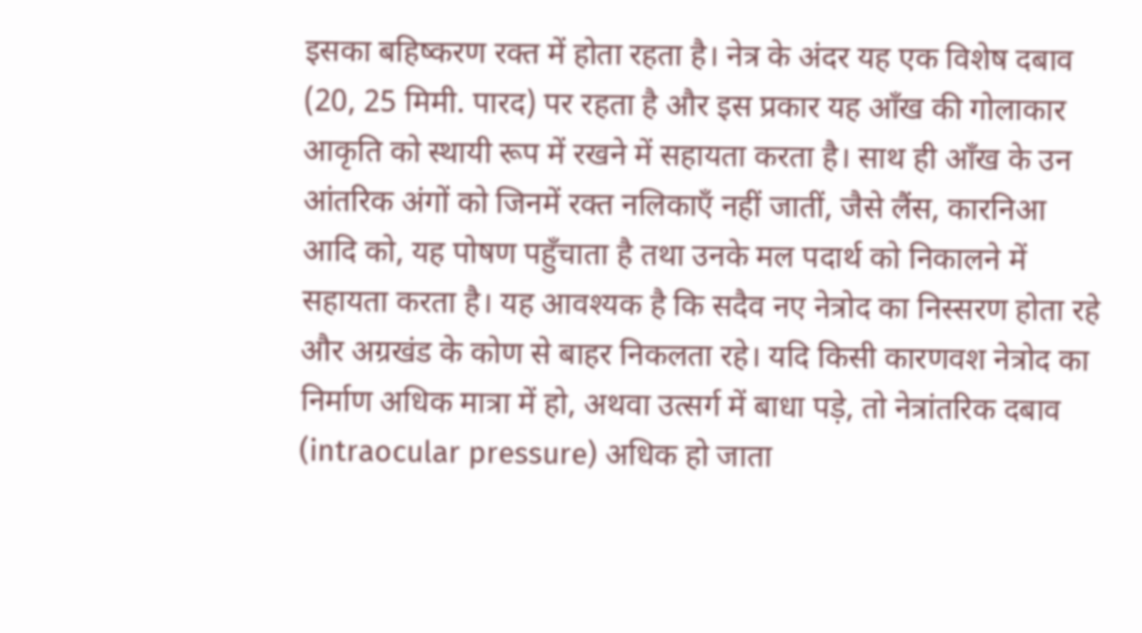इसका बहिष्करण रक्त में होता रहता है। नेत्र के अंदर यह एक विशेष दबाव (20, 25 मिमी. पारद) पर रहता है और इस प्रकार यह आँख की गोलाकार आकृति को स्थायी रूप में रखने में सहायता करता है। साथ ही आँख के उन आंतरिक अंगों को जिनमें रक्त नलिकाएँ नहीं जातीं, जैसे लैंस, कारनिआ आदि को, यह पोषण पहुँचाता है तथा उनके मल पदार्थ को निकालने में सहायता करता है। यह आवश्यक है कि सदैव नए नेत्रोद का निस्सरण होता रहे और अग्रखंड के कोण से बाहर निकलता रहे। यदि किसी कारणवश नेत्रोद का निर्माण अधिक मात्रा में हो, अथवा उत्सर्ग में बाधा पड़े, तो नेत्रांतरिक दबाव (intraocular pressure) अधिक हो जाता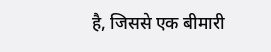है, जिससे एक बीमारी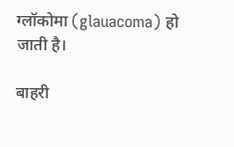ग्लॉकोमा (glauacoma) हो जाती है।

बाहरी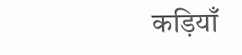कड़ियाँ